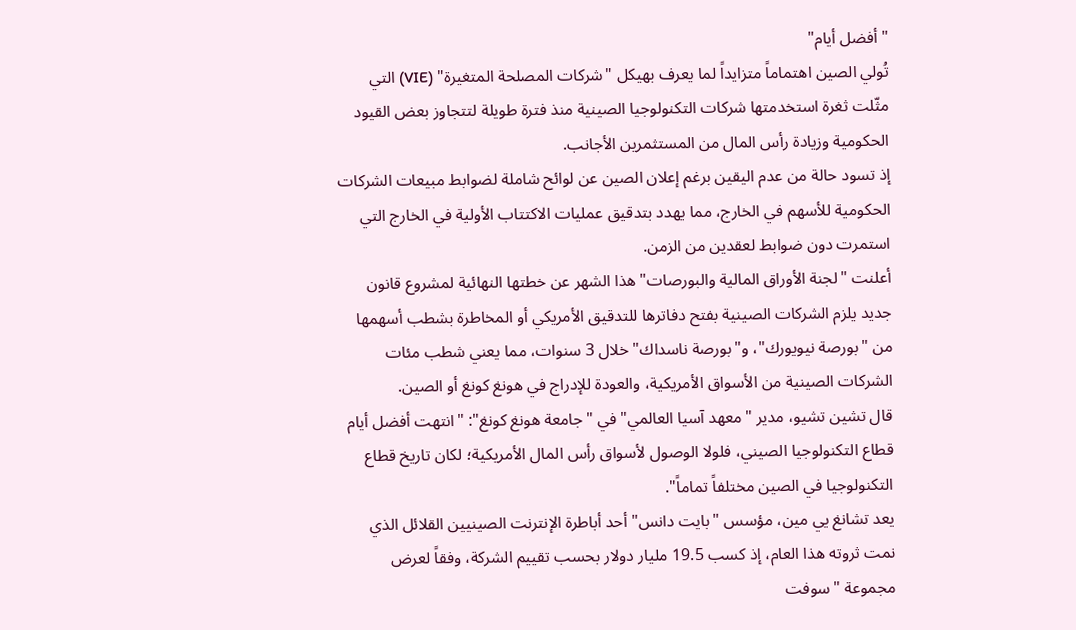"أفضل أيام"
تُولي الصين اهتماماً متزايداً لما يعرف بهيكل "شركات المصلحة المتغيرة" (VIE) التي مثّلت ثغرة استخدمتها شركات التكنولوجيا الصينية منذ فترة طويلة لتتجاوز بعض القيود الحكومية وزيادة رأس المال من المستثمرين الأجانب.
إذ تسود حالة من عدم اليقين برغم إعلان الصين عن لوائح شاملة لضوابط مبيعات الشركات الحكومية للأسهم في الخارج، مما يهدد بتدقيق عمليات الاكتتاب الأولية في الخارج التي استمرت دون ضوابط لعقدين من الزمن.
أعلنت "لجنة الأوراق المالية والبورصات" هذا الشهر عن خطتها النهائية لمشروع قانون جديد يلزم الشركات الصينية بفتح دفاترها للتدقيق الأمريكي أو المخاطرة بشطب أسهمها من "بورصة نيويورك"، و"بورصة ناسداك" خلال 3 سنوات، مما يعني شطب مئات الشركات الصينية من الأسواق الأمريكية، والعودة للإدراج في هونغ كونغ أو الصين.
قال تشين تشيو، مدير "معهد آسيا العالمي" في "جامعة هونغ كونغ": "انتهت أفضل أيام قطاع التكنولوجيا الصيني، فلولا الوصول لأسواق رأس المال الأمريكية؛ لكان تاريخ قطاع التكنولوجيا في الصين مختلفاً تماماً".
يعد تشانغ يي مين، مؤسس "بايت دانس" أحد أباطرة الإنترنت الصينيين القلائل الذي نمت ثروته هذا العام، إذ كسب 19.5 مليار دولار بحسب تقييم الشركة، وفقاً لعرض مجموعة "سوفت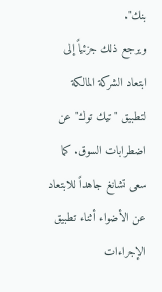بنك".
ويرجع ذلك جزئياً إلى ابتعاد الشركة المالكة لتطبيق "تيك توك" عن اضطرابات السوق. كما سعى تشانغ جاهداً للابتعاد عن الأضواء أثناء تطبيق الإجراءات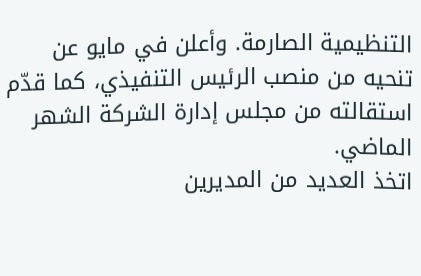التنظيمية الصارمة. وأعلن في مايو عن تنحيه من منصب الرئيس التنفيذي، كما قدّم استقالته من مجلس إدارة الشركة الشهر الماضي.
اتخذ العديد من المديرين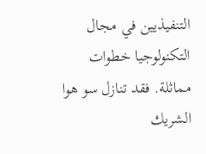التنفيذيين في مجال التكنولوجيا خطوات مماثلة. فقد تنازل سو هوا الشريك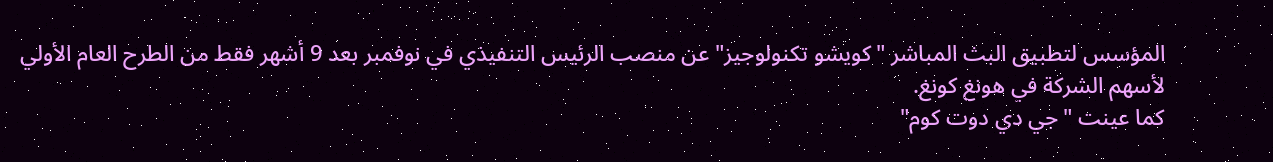المؤسس لتطبيق البث المباشر "كويشو تكنولوجيز" عن منصب الرئيس التنفيذي في نوفمبر بعد 9 أشهر فقط من الطرح العام الأولي لأسهم الشركة في هونغ كونغ.
كما عينت "جي دي دوت كوم"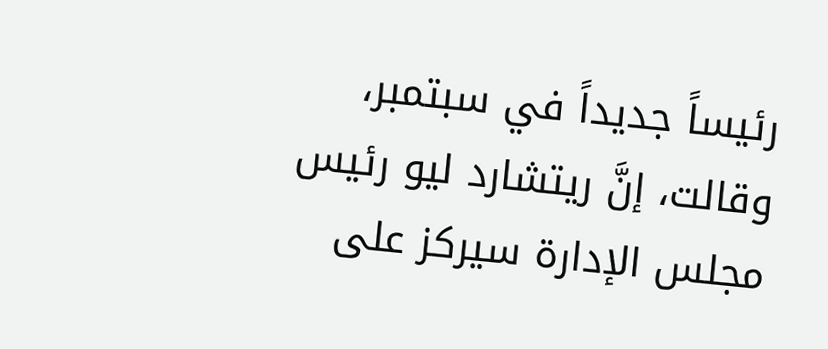رئيساً جديداً في سبتمبر، وقالت، إنَّ ريتشارد ليو رئيس مجلس الإدارة سيركز على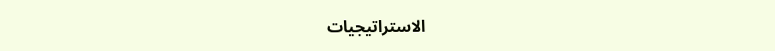الاستراتيجيات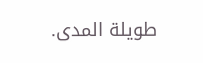طويلة المدى.